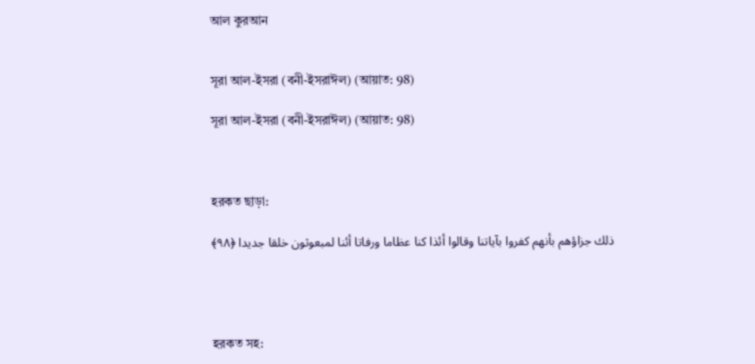আল কুরআন


সূরা আল-ইসরা (বনী-ইসরাঈল) (আয়াত: 98)

সূরা আল-ইসরা (বনী-ইসরাঈল) (আয়াত: 98)



হরকত ছাড়া:

ذلك جزاؤهم بأنهم كفروا بآياتنا وقالوا أئذا كنا عظاما ورفاتا أئنا لمبعوثون خلقا جديدا ﴿٩٨﴾




হরকত সহ: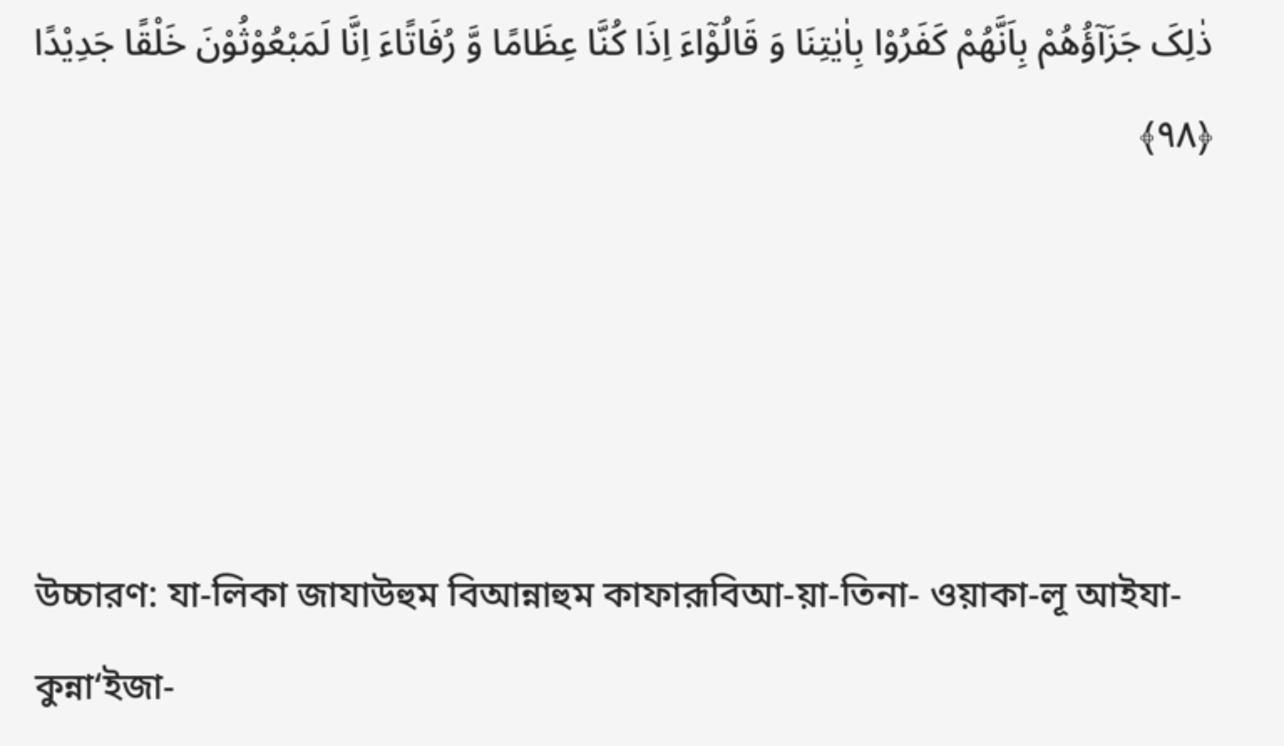ذٰلِکَ جَزَآؤُهُمْ بِاَنَّهُمْ کَفَرُوْا بِاٰیٰتِنَا وَ قَالُوْۤاءَ اِذَا کُنَّا عِظَامًا وَّ رُفَاتًاءَ اِنَّا لَمَبْعُوْثُوْنَ خَلْقًا جَدِیْدًا ﴿۹۸﴾




উচ্চারণ: যা-লিকা জাযাউহুম বিআন্নাহুম কাফারূবিআ-য়া-তিনা- ওয়াকা-লূ আইযা- কুন্না‘ইজা-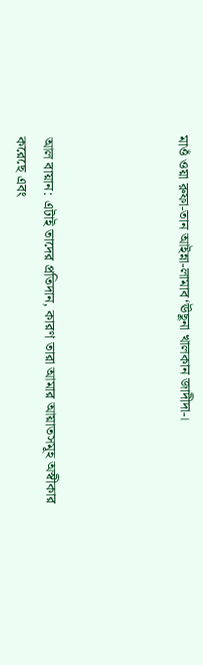মাওঁ ওয়া রুফা-তান আইন্না-লামাব‘ঊছূনা খালকান জাদীদা-।




আল বায়ান: এটাই তাদের প্রতিদান, কারণ তারা আমার আয়াতসমূহ অস্বীকার করেছে এবং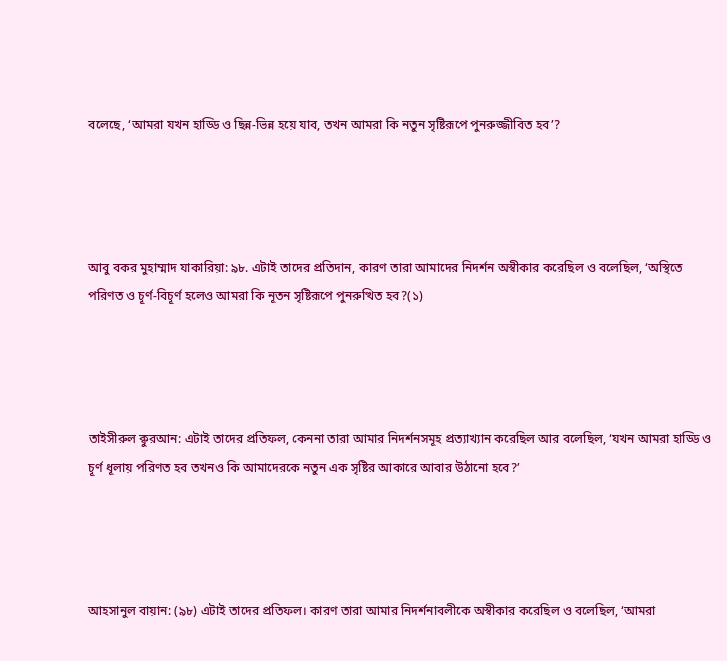বলেছে, ‘আমরা যখন হাড্ডি ও ছিন্ন-ভিন্ন হয়ে যাব, তখন আমরা কি নতুন সৃষ্টিরূপে পুনরুজ্জীবিত হব’?




আবু বকর মুহাম্মাদ যাকারিয়া: ৯৮. এটাই তাদের প্রতিদান, কারণ তারা আমাদের নিদর্শন অস্বীকার করেছিল ও বলেছিল, ‘অস্থিতে পরিণত ও চূর্ণ-বিচূর্ণ হলেও আমরা কি নূতন সৃষ্টিরূপে পুনরুত্থিত হব?(১)




তাইসীরুল ক্বুরআন: এটাই তাদের প্রতিফল, কেননা তারা আমার নিদর্শনসমূহ প্রত্যাখ্যান করেছিল আর বলেছিল, ‘যখন আমরা হাড্ডি ও চূর্ণ ধূলায় পরিণত হব তখনও কি আমাদেরকে নতুন এক সৃষ্টির আকারে আবার উঠানো হবে?’




আহসানুল বায়ান: (৯৮) এটাই তাদের প্রতিফল। কারণ তারা আমার নিদর্শনাবলীকে অস্বীকার করেছিল ও বলেছিল, ‘আমরা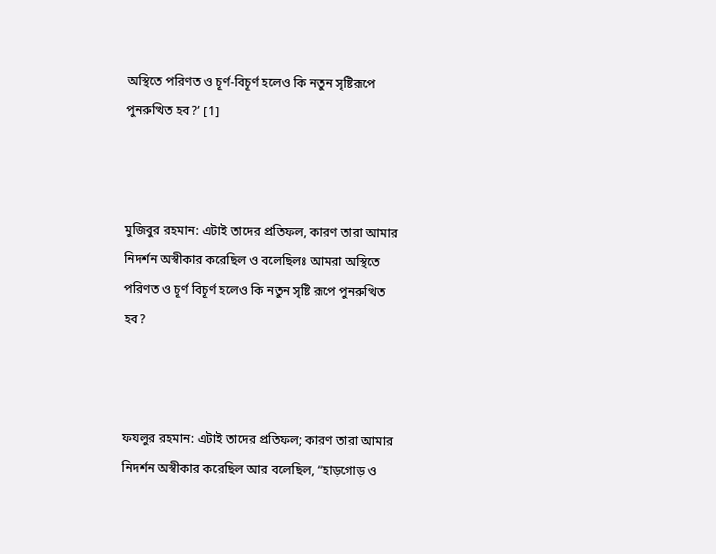অস্থিতে পরিণত ও চূর্ণ-বিচূর্ণ হলেও কি নতুন সৃষ্টিরূপে পুনরুত্থিত হব?’ [1]



মুজিবুর রহমান: এটাই তাদের প্রতিফল, কারণ তারা আমার নিদর্শন অস্বীকার করেছিল ও বলেছিলঃ আমরা অস্থিতে পরিণত ও চূর্ণ বিচূর্ণ হলেও কি নতুন সৃষ্টি রূপে পুনরুত্থিত হব?



ফযলুর রহমান: এটাই তাদের প্রতিফল; কারণ তারা আমার নিদর্শন অস্বীকার করেছিল আর বলেছিল, “হাড়গোড় ও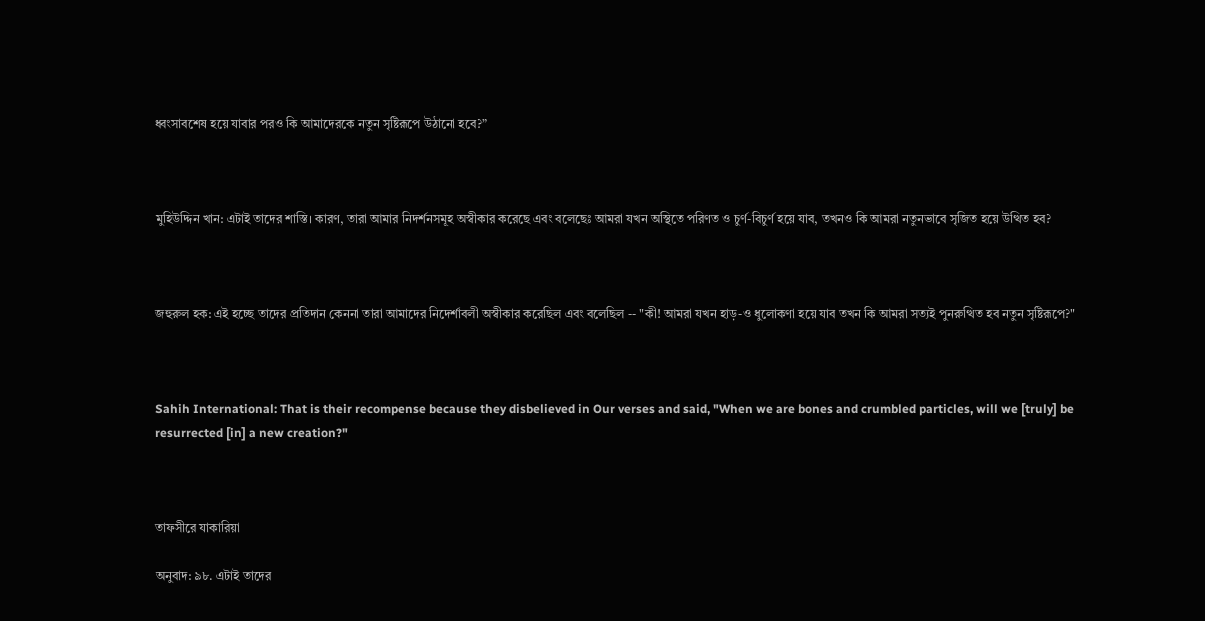ধ্বংসাবশেষ হয়ে যাবার পরও কি আমাদেরকে নতুন সৃষ্টিরূপে উঠানো হবে?”



মুহিউদ্দিন খান: এটাই তাদের শাস্তি। কারণ, তারা আমার নিদর্শনসমূহ অস্বীকার করেছে এবং বলেছেঃ আমরা যখন অস্থিতে পরিণত ও চুর্ণ-বিচুর্ণ হয়ে যাব, তখনও কি আমরা নতুনভাবে সৃজিত হয়ে উত্থিত হব?



জহুরুল হক: এই হচ্ছে তাদের প্রতিদান কেননা তারা আমাদের নিদের্শাবলী অস্বীকার করেছিল এবং বলেছিল -- "কী! আমরা যখন হাড়-ও ধুলোকণা হয়ে যাব তখন কি আমরা সত্যই পুনরুত্থিত হব নতুন সৃষ্টিরূপে?"



Sahih International: That is their recompense because they disbelieved in Our verses and said, "When we are bones and crumbled particles, will we [truly] be resurrected [in] a new creation?"



তাফসীরে যাকারিয়া

অনুবাদ: ৯৮. এটাই তাদের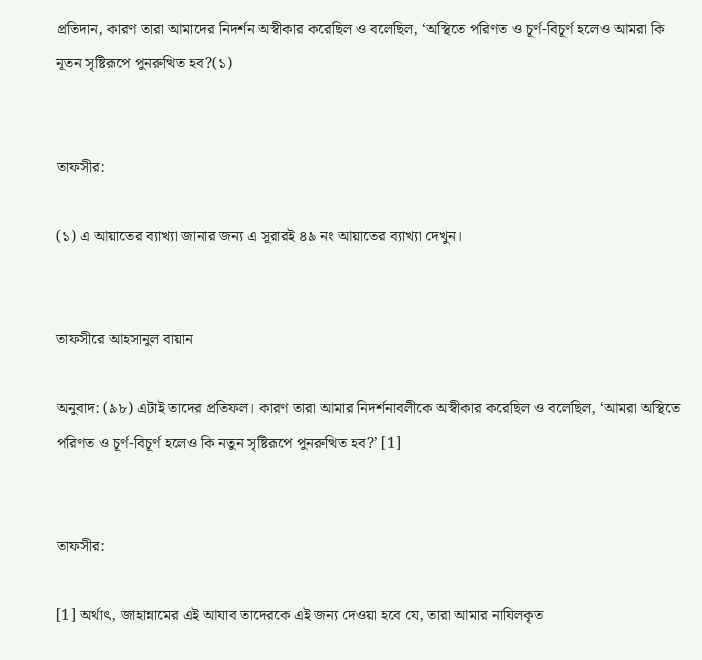প্রতিদান, কারণ তারা আমাদের নিদর্শন অস্বীকার করেছিল ও বলেছিল, ‘অস্থিতে পরিণত ও চূর্ণ-বিচূর্ণ হলেও আমরা কি নূতন সৃষ্টিরূপে পুনরুত্থিত হব?(১)


তাফসীর:

(১) এ আয়াতের ব্যাখ্যা জানার জন্য এ সূরারই ৪৯ নং আয়াতের ব্যাখ্যা দেখুন।


তাফসীরে আহসানুল বায়ান

অনুবাদ: (৯৮) এটাই তাদের প্রতিফল। কারণ তারা আমার নিদর্শনাবলীকে অস্বীকার করেছিল ও বলেছিল, ‘আমরা অস্থিতে পরিণত ও চূর্ণ-বিচূর্ণ হলেও কি নতুন সৃষ্টিরূপে পুনরুত্থিত হব?’ [1]


তাফসীর:

[1] অর্থাৎ, জাহান্নামের এই আযাব তাদেরকে এই জন্য দেওয়া হবে যে, তারা আমার নাযিলকৃত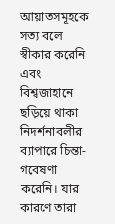আয়াতসমূহকে সত্য বলে স্বীকার করেনি এবং বিশ্বজাহানে ছড়িয়ে থাকা নিদর্শনাবলীর ব্যাপারে চিন্তা-গবেষণা করেনি। যার কারণে তারা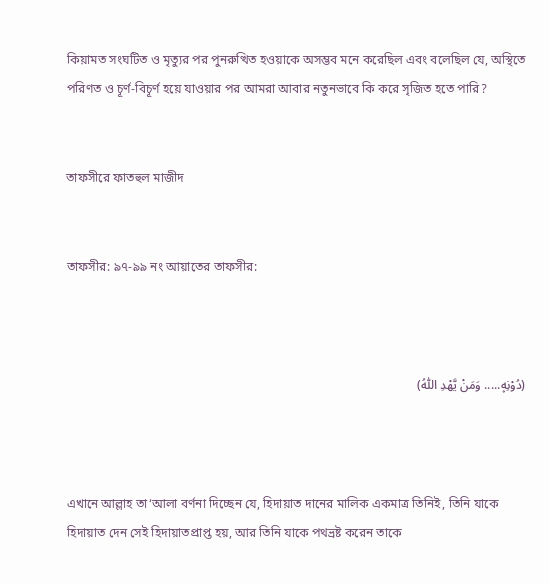কিয়ামত সংঘটিত ও মৃত্যুর পর পুনরুত্থিত হওয়াকে অসম্ভব মনে করেছিল এবং বলেছিল যে, অস্থিতে পরিণত ও চূর্ণ-বিচূর্ণ হয়ে যাওয়ার পর আমরা আবার নতুনভাবে কি করে সৃজিত হতে পারি?


তাফসীরে ফাতহুল মাজীদ


তাফসীর: ৯৭-৯৯ নং আয়াতের তাফসীর:



(دُوْنِه۪..... وَمَنْ يَّهْدِ اللّٰهُ)



এখানে আল্লাহ তা‘আলা বর্ণনা দিচ্ছেন যে, হিদায়াত দানের মালিক একমাত্র তিনিই, তিনি যাকে হিদায়াত দেন সেই হিদায়াতপ্রাপ্ত হয়, আর তিনি যাকে পথভ্রষ্ট করেন তাকে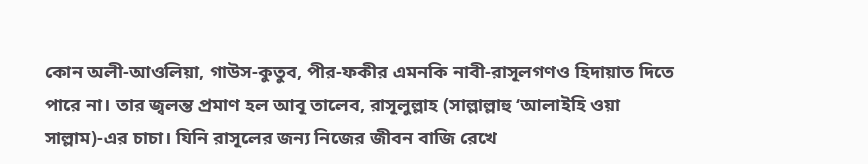কোন অলী-আওলিয়া, গাউস-কুতুব, পীর-ফকীর এমনকি নাবী-রাসূলগণও হিদায়াত দিতে পারে না। তার জ্বলন্ত প্রমাণ হল আবূ তালেব, রাসূলুল্লাহ (সাল্লাল্লাহু ‘আলাইহি ওয়া সাল্লাম)-এর চাচা। যিনি রাসূলের জন্য নিজের জীবন বাজি রেখে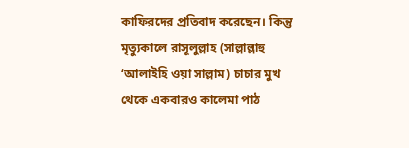কাফিরদের প্রতিবাদ করেছেন। কিন্তু মৃত্যুকালে রাসূলুল্লাহ (সাল্লাল্লাহু ‘আলাইহি ওয়া সাল্লাম) চাচার মুখ থেকে একবারও কালেমা পাঠ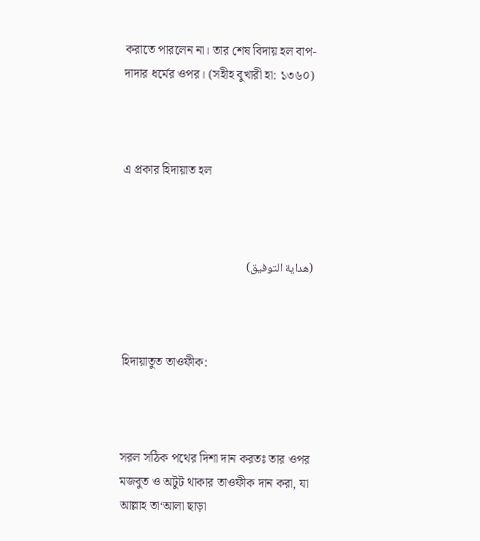করাতে পারলেন না। তার শেষ বিদায় হল বাপ-দাদার ধর্মের ওপর। (সহীহ বুখারী হা: ১৩৬০)



এ প্রকার হিদায়াত হল



(هداية التوفيق)



হিদায়াতুত তাওফীক:



সরল সঠিক পথের দিশা দান করতঃ তার ওপর মজবুত ও অটুট থাকার তাওফীক দান করা, যা আল্লাহ তা‘আলা ছাড়া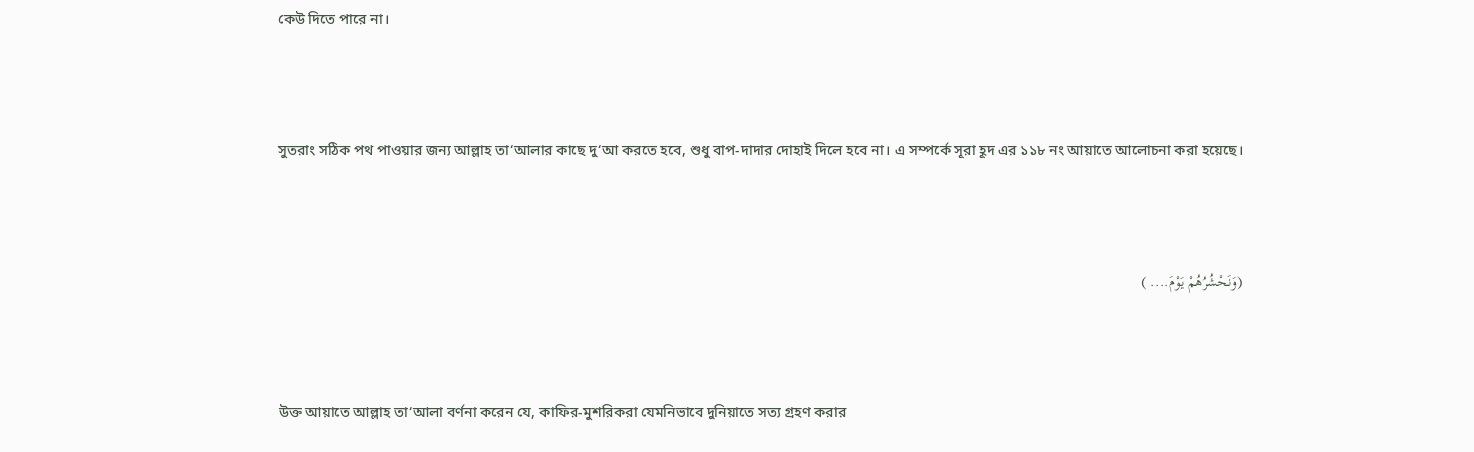কেউ দিতে পারে না।



সুতরাং সঠিক পথ পাওয়ার জন্য আল্লাহ তা‘আলার কাছে দু‘আ করতে হবে, শুধু বাপ-দাদার দোহাই দিলে হবে না। এ সম্পর্কে সূরা হূদ এর ১১৮ নং আয়াতে আলোচনা করা হয়েছে।



(وَنَحْشُرُهُمْ يَوْمَ.... )



উক্ত আয়াতে আল্লাহ তা‘আলা বর্ণনা করেন যে, কাফির-মুশরিকরা যেমনিভাবে দুনিয়াতে সত্য গ্রহণ করার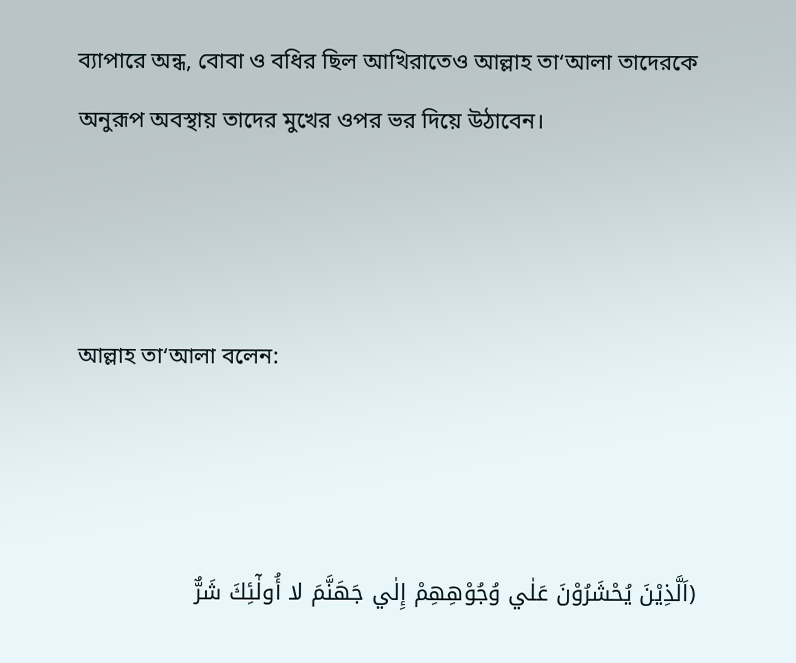ব্যাপারে অন্ধ, বোবা ও বধির ছিল আখিরাতেও আল্লাহ তা‘আলা তাদেরকে অনুরূপ অবস্থায় তাদের মুখের ওপর ভর দিয়ে উঠাবেন।



আল্লাহ তা‘আলা বলেন:



(اَلَّذِيْنَ يُحْشَرُوْنَ عَلٰي وُجُوْهِهِمْ إِلٰي جَهَنَّمَ لا أُولٰٓئِكَ شَرٌّ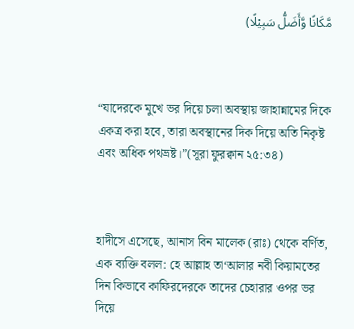مَّكَانًا وَّأَضَلُّ سَبِيْلًا)



“যাদেরকে মুখে ভর দিয়ে চলা অবস্থায় জাহান্নামের দিকে একত্র করা হবে, তারা অবস্থানের দিক দিয়ে অতি নিকৃষ্ট এবং অধিক পথভ্রষ্ট।”(সূরা ফুরক্বান ২৫:৩৪)



হাদীসে এসেছে, আনাস বিন মালেক (রাঃ) থেকে বর্ণিত, এক ব্যক্তি বলল: হে আল্লাহ তা‘আলার নবী কিয়ামতের দিন কিভাবে কাফিরদেরকে তাদের চেহারার ওপর ভর দিয়ে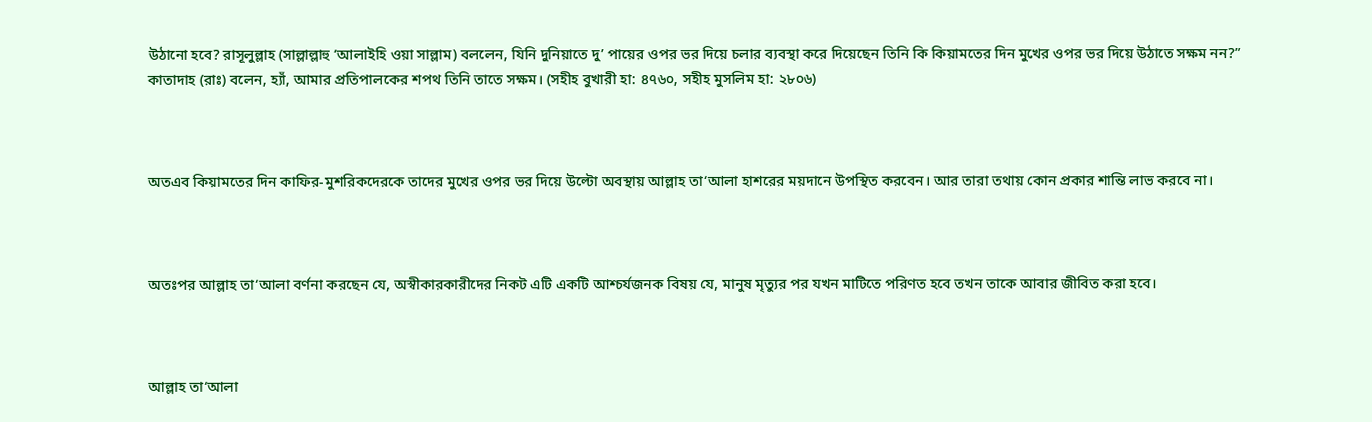উঠানো হবে? রাসূলুল্লাহ (সাল্লাল্লাহু ‘আলাইহি ওয়া সাল্লাম) বললেন, যিনি দুনিয়াতে দু’ পায়ের ওপর ভর দিয়ে চলার ব্যবস্থা করে দিয়েছেন তিনি কি কিয়ামতের দিন মুখের ওপর ভর দিয়ে উঠাতে সক্ষম নন?” কাতাদাহ (রাঃ) বলেন, হ্যাঁ, আমার প্রতিপালকের শপথ তিনি তাতে সক্ষম। (সহীহ বুখারী হা: ৪৭৬০, সহীহ মুসলিম হা: ২৮০৬)



অতএব কিয়ামতের দিন কাফির-মুশরিকদেরকে তাদের মুখের ওপর ভর দিয়ে উল্টো অবস্থায় আল্লাহ তা‘আলা হাশরের ময়দানে উপস্থিত করবেন। আর তারা তথায় কোন প্রকার শান্তি লাভ করবে না।



অতঃপর আল্লাহ তা‘আলা বর্ণনা করছেন যে, অস্বীকারকারীদের নিকট এটি একটি আশ্চর্যজনক বিষয় যে, মানুষ মৃত্যুর পর যখন মাটিতে পরিণত হবে তখন তাকে আবার জীবিত করা হবে।



আল্লাহ তা‘আলা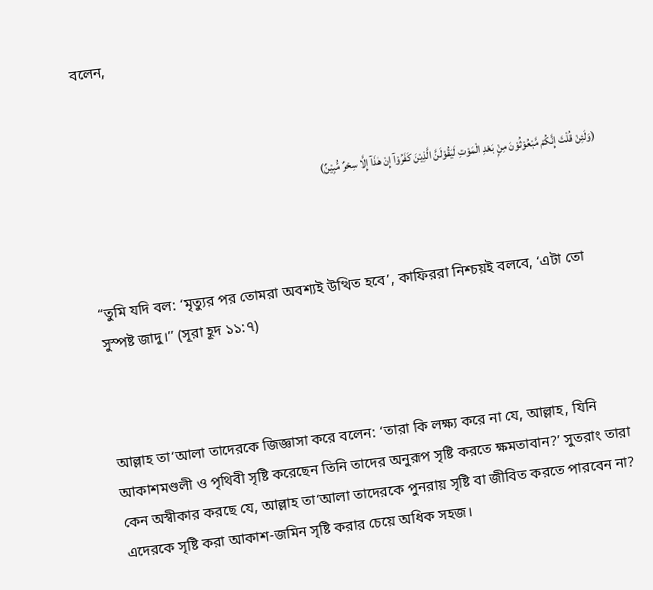বলেন,



(وَلَئِنْ قُلْتَ إِنَّكُمْ مَّبْعُوْثُوْنَ مِنْۭ بَعْدِ الْمَوْتِ لَيَقُوْلَنَّ الَّذِيْنَ كَفَرُوْآ إِنْ هٰذَآ إِلَّا سِحْرٌ مُّبِيْنٌ)



“তুমি যদি বল: ‘মৃত্যুর পর তোমরা অবশ্যই উত্থিত হবে’, কাফিররা নিশ্চয়ই বলবে, ‘এটা তো সুস্পষ্ট জাদু।’’ (সূরা হূদ ১১:৭)



আল্লাহ তা‘আলা তাদেরকে জিজ্ঞাসা করে বলেন: ‘তারা কি লক্ষ্য করে না যে, আল্লাহ, যিনি আকাশমণ্ডলী ও পৃথিবী সৃষ্টি করেছেন তিনি তাদের অনুরূপ সৃষ্টি করতে ক্ষমতাবান?’ সুতরাং তারা কেন অস্বীকার করছে যে, আল্লাহ তা‘আলা তাদেরকে পুনরায় সৃষ্টি বা জীবিত করতে পারবেন না? এদেরকে সৃষ্টি করা আকাশ-জমিন সৃষ্টি করার চেয়ে অধিক সহজ।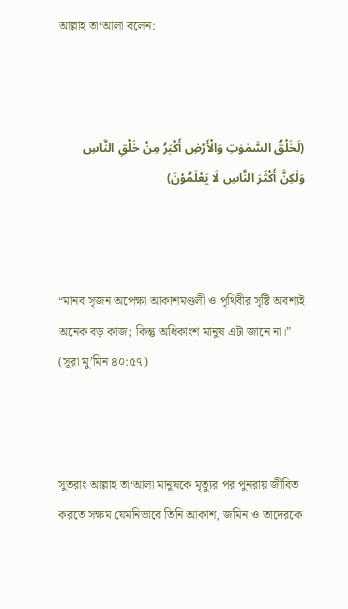আল্লাহ তা‘আলা বলেন:



(لَخَلْقُ السَّمٰوٰتِ وَالْأَرْضِ أَكْبَرُ مِنْ خَلْقِ النَّاسِ وَلٰكِنَّ أَكْثَرَ النَّاسِ لَا يَعْلَمُوْنَ)



“মানব সৃজন অপেক্ষা আকাশমণ্ডলী ও পৃথিবীর সৃষ্টি অবশ্যই অনেক বড় কাজ; কিন্তু অধিকাংশ মানুষ এটা জানে না।” (সূরা মু’মিন ৪০:৫৭)



সুতরাং আল্লাহ তা‘আলা মানুষকে মৃত্যুর পর পুনরায় জীবিত করতে সক্ষম যেমনিভাবে তিনি আকাশ, জমিন ও তাদেরকে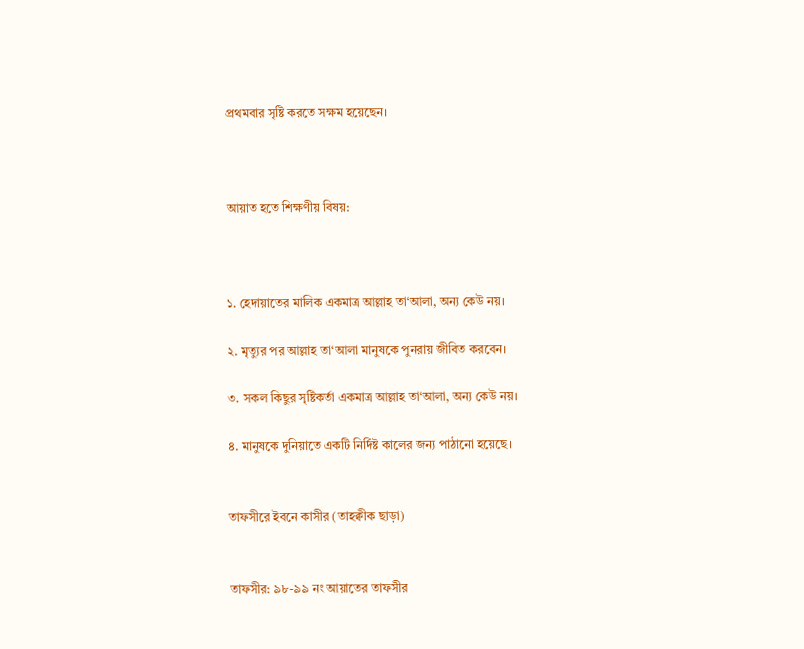প্রথমবার সৃষ্টি করতে সক্ষম হয়েছেন।



আয়াত হতে শিক্ষণীয় বিষয়:



১. হেদায়াতের মালিক একমাত্র আল্লাহ তা‘আলা, অন্য কেউ নয়।

২. মৃত্যুর পর আল্লাহ তা‘আলা মানুষকে পুনরায় জীবিত করবেন।

৩. সকল কিছুর সৃষ্টিকর্তা একমাত্র আল্লাহ তা‘আলা, অন্য কেউ নয়।

৪. মানুষকে দুনিয়াতে একটি নির্দিষ্ট কালের জন্য পাঠানো হয়েছে।


তাফসীরে ইবনে কাসীর (তাহক্বীক ছাড়া)


তাফসীর: ৯৮-৯৯ নং আয়াতের তাফসীর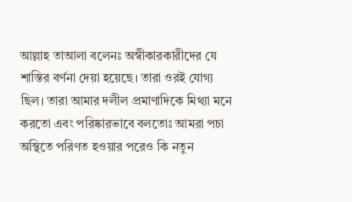আল্লাহ তাআলা বলেনঃ অস্বীকারকারীদের যে শাস্তির বর্ণনা দেয়া হয়েছে। তারা ওরই যোগ্য ছিল। তারা আমার দলীল প্রমাণাদিকে মিথ্যা মনে করতো এবং পরিষ্কারভাবে বলতোঃ আমরা পচা অস্থিতে পরিণত হওয়ার পরেও কি নতুন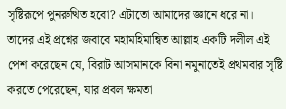সৃষ্টিরূপে পুনরুত্থিত হবো? এটাতো আমাদের জ্ঞানে ধরে না। তাদের এই প্রশ্নের জবাবে মহামহিমান্বিত আল্লাহ একটি দলীল এই পেশ করেছেন যে, বিরাট আসমানকে বিনা নমুনাতেই প্রথমবার সৃষ্টি করতে পেরেছেন, যার প্রবল ক্ষমতা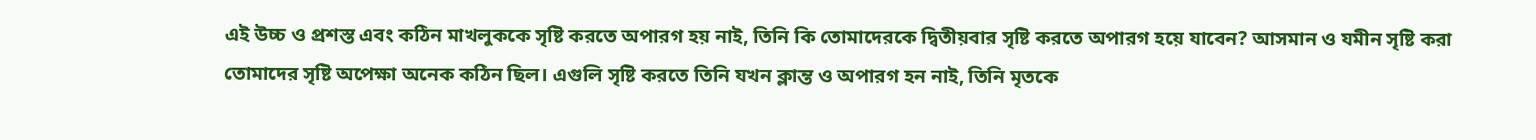এই উচ্চ ও প্রশস্ত এবং কঠিন মাখলুককে সৃষ্টি করতে অপারগ হয় নাই, তিনি কি তোমাদেরকে দ্বিতীয়বার সৃষ্টি করতে অপারগ হয়ে যাবেন? আসমান ও যমীন সৃষ্টি করা তোমাদের সৃষ্টি অপেক্ষা অনেক কঠিন ছিল। এগুলি সৃষ্টি করতে তিনি যখন ক্লান্ত ও অপারগ হন নাই, তিনি মৃতকে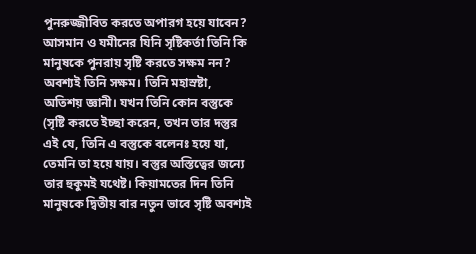পুনরুজ্জীবিত করতে অপারগ হয়ে যাবেন? আসমান ও যমীনের যিনি সৃষ্টিকর্তা তিনি কি মানুষকে পুনরায় সৃষ্টি করতে সক্ষম নন? অবশ্যই তিনি সক্ষম। তিনি মহাস্রষ্টা, অতিশয় জ্ঞানী। যখন তিনি কোন বস্তুকে (সৃষ্টি করতে ইচ্ছা করেন, তখন তার দস্তুর এই যে, তিনি এ বস্তুকে বলেনঃ হয়ে যা, তেমনি তা হয়ে যায়। বস্তুর অস্তিত্বের জন্যে তার হুকুমই যথেষ্ট। কিয়ামতের দিন তিনি মানুষকে দ্বিতীয় বার নতুন ভাবে সৃষ্টি অবশ্যই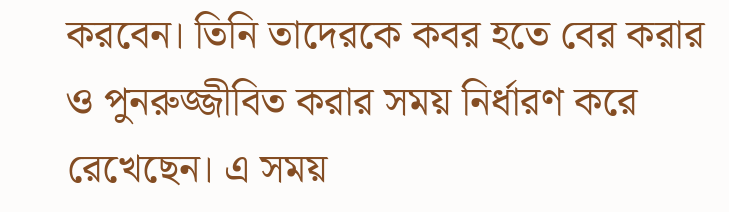করবেন। তিনি তাদেরকে কবর হতে বের করার ও পুনরুজ্জীবিত করার সময় নির্ধারণ করে রেখেছেন। এ সময়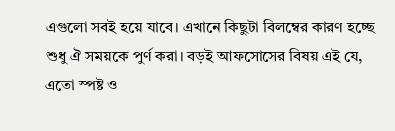এগুলো সবই হয়ে যাবে। এখানে কিছুটা বিলম্বের কারণ হচ্ছে শুধু ঐ সময়কে পুর্ণ করা। বড়ই আফসোসের বিষয় এই যে, এতো স্পষ্ট ও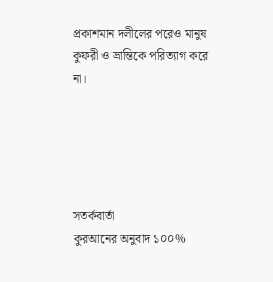প্রকাশমান দলীলের পরেও মানুষ কুফরী ও ভ্রান্তিকে পরিত্যাগ করে না।





সতর্কবার্তা
কুরআনের অনুবাদ ১০০%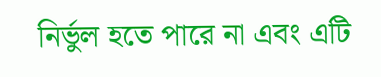নির্ভুল হতে পারে না এবং এটি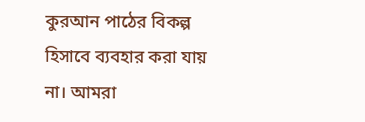কুরআন পাঠের বিকল্প হিসাবে ব্যবহার করা যায় না। আমরা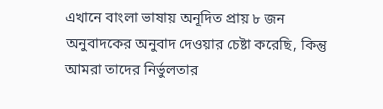এখানে বাংলা ভাষায় অনূদিত প্রায় ৮ জন অনুবাদকের অনুবাদ দেওয়ার চেষ্টা করেছি, কিন্তু আমরা তাদের নির্ভুলতার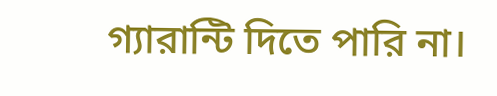গ্যারান্টি দিতে পারি না।